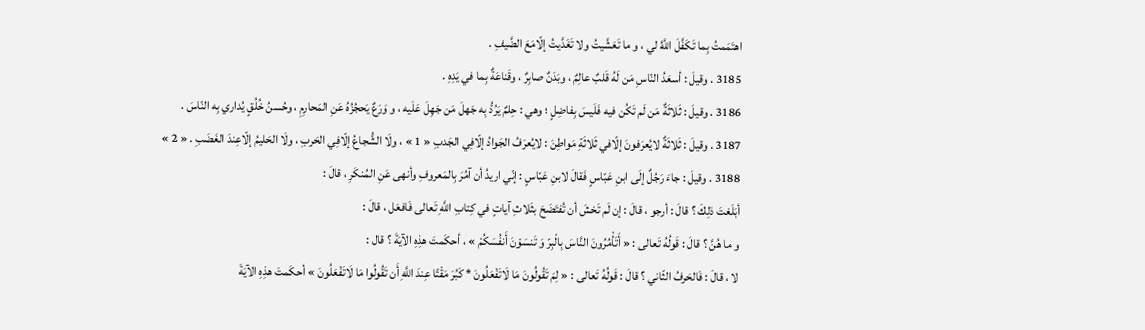اهتَمَمتُ بِما تَكَفَّلَ اللَّهُ لي ، و ما تَعَشَّيتُ ولا تَغَدَّيتُ إلّامَعَ الضَّيفِ .
3185 . وقيلَ : أسعَدُ النّاسِ مَن لَهُ قَلبٌ عالِمٌ ، وبَدَنٌ صابِرٌ ، وقَناعَةٌ بِما في يَدِهِ .
3186 . وقيلَ : ثَلاثَةٌ مَن لَم تَكُن فيه فَلَيسَ بِفاضِلٍ ؛ وهي : حِلمٌ يَرُدُّ بِه جَهلَ مَن جَهِلَ عَلَيه ، و وَرَعٌ يَحجُزُهُ عَنِ المَحارِمِ ، وحُسنُ خُلُقٍ يُداري بِه النّاسَ .
3187 . وقيلَ : ثَلاثَةٌ لايُعرَفونَ إلّافي ثَلاثَةِ مَواطِنَ : لايُعرَفُ الجَوادُ إلّافِي الجَدبِ « 1 » ، ولَا الشُّجاعُ إلّافِي الحَربِ ، ولَا الحَليمُ إلّاعِندَ الغَضَبِ . « 2 »
3188 . وقيلَ : جاءَ رَجُلٌ إلَى ابنِ عَبّاسٍ فَقالَ لابنِ عَبّاسٍ : إنّي اريدُ أن آمُرَ بِالمَعروفِ وأنهى عَنِ المُنكَرِ ، قالَ :
أبَلَغتَ ذلِكَ ؟ قالَ : أرجو ، قالَ : إن لَم تَخشَ أن تُفتَضَحَ بثَلاثِ آياتٍ في كِتابِ اللَّهِ تَعالى فَافعَل ، قالَ :
و ما هُنَّ ؟ قالَ : قَولُهُ تَعالى : « أَتَأْمُرُونَ النَّاسَ بِالْبِرّ وَ تَنسَوْنَ أَنفُسَكُمْ » ، أحكَمتَ هذِهِ الآيَةَ ؟ قال :
لا ، قالَ : فَالحَرفُ الثّاني ؟ قالَ : قَولُهُ تَعالى : « لِمَ تَقُولُونَ مَا لَاتَفْعَلُونَ * كَبُرَ مَقْتًا عِندَ اللَّهِ أَن تَقُولُوا مَا لَاتَفْعَلُونَ » أحكَمتَ هذِهِ الآيَةَ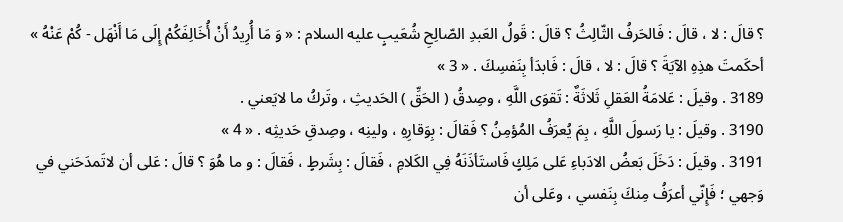؟ قالَ : لا ، قالَ : فَالحَرفُ الثّالِثُ ؟ قالَ : قَولُ العَبدِ الصّالِحِ شُعَيبٍ عليه السلام : « وَ مَا أُرِيدُ أَنْ أُخَالِفَكُمْ إِلَى مَا أَنْهَل - كُمْ عَنْهُ » أحكَمتَ هذِهِ الآيَةَ ؟ قالَ : لا ، قالَ : فَابدَأ بِنَفسِكَ . « 3 »
3189 . وقيلَ : عَلامَةُ العَقلِ ثَلاثَةٌ : تَقوَى اللَّهِ ، وصِدقُ ( الحَقِّ ) الحَديثِ ، وتَركُ ما لايَعني .
3190 . وقيلَ : يا رَسولَ اللَّهِ ، بِمَ يُعرَفُ المُؤمِنُ ؟ فَقالَ : بِوَقارِهِ ، ولينِه ، وصِدقِ حَديثِه . « 4 »
3191 . وقيلَ : دَخَلَ بَعضُ الادَباءِ عَلى مَلِكٍ فَاستَأذَنَهُ فِي الكَلامِ ، فَقالَ : بِشَرطٍ ، فَقالَ : و ما هُوَ ؟ قالَ : عَلى أن لاتَمدَحَني في وَجهي ؛ فَإِنّي أعرَفُ مِنكَ بِنَفسي ، وعَلى أن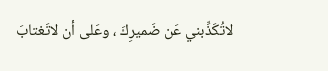لاتُكَذِّبني عَن ضَميرِكَ ، وعَلى أن لاتَغتابَ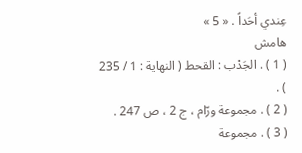عِندي أحَداً . « 5 »
هامش
( 1 ) . الجَدْب : القحط ( النهاية : 1 / 235 ) .
( 2 ) . مجموعة ورّام ، ج 2 ، ص 247 .
( 3 ) . مجموعة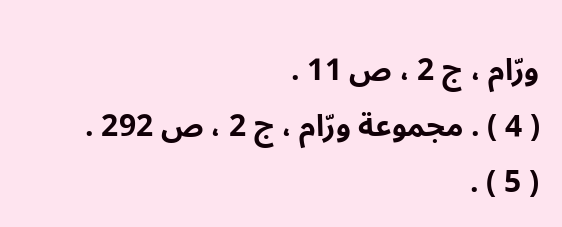ورّام ، ج 2 ، ص 11 .
( 4 ) . مجموعة ورّام ، ج 2 ، ص 292 .
( 5 ) .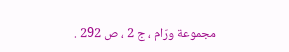مجموعة ورّام ، ج 2 ، ص 292 .